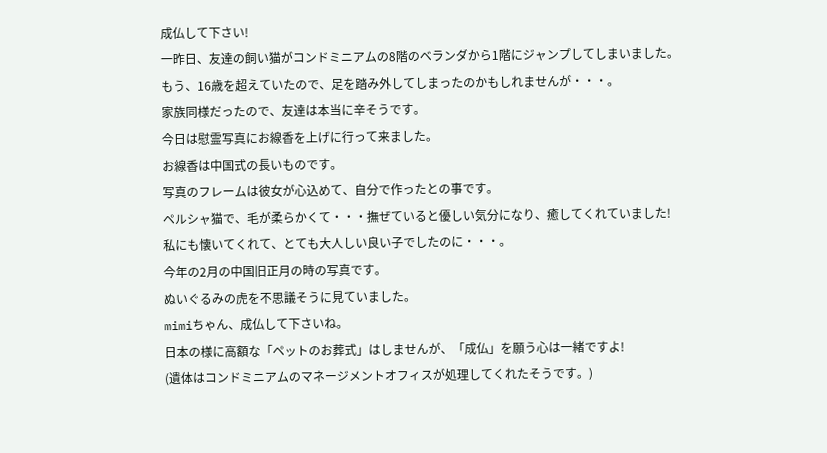成仏して下さい!
一昨日、友達の飼い猫がコンドミニアムの8階のベランダから1階にジャンプしてしまいました。
もう、16歳を超えていたので、足を踏み外してしまったのかもしれませんが・・・。
家族同様だったので、友達は本当に辛そうです。
今日は慰霊写真にお線香を上げに行って来ました。
お線香は中国式の長いものです。
写真のフレームは彼女が心込めて、自分で作ったとの事です。
ペルシャ猫で、毛が柔らかくて・・・撫ぜていると優しい気分になり、癒してくれていました!
私にも懐いてくれて、とても大人しい良い子でしたのに・・・。
今年の2月の中国旧正月の時の写真です。
ぬいぐるみの虎を不思議そうに見ていました。
mimiちゃん、成仏して下さいね。
日本の様に高額な「ペットのお葬式」はしませんが、「成仏」を願う心は一緒ですよ!
(遺体はコンドミニアムのマネージメントオフィスが処理してくれたそうです。)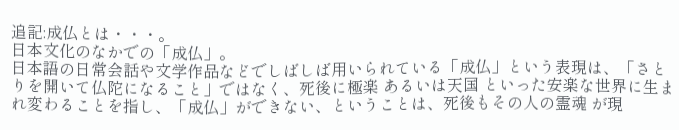追記:成仏とは・・・。
日本文化のなかでの「成仏」。
日本語の日常会話や文学作品などでしばしば用いられている「成仏」という表現は、「さとりを開いて仏陀になること」ではなく、死後に極楽 あるいは天国 といった安楽な世界に生まれ変わることを指し、「成仏」ができない、ということは、死後もその人の霊魂 が現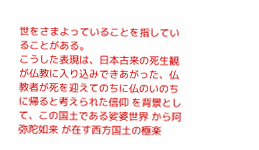世をさまよっていることを指していることがある。
こうした表現は、日本古来の死生観 が仏教に入り込みできあがった、仏教者が死を迎えてのちに仏のいのちに帰ると考えられた信仰 を背景として、この国土である娑婆世界 から阿弥陀如来 が在す西方国土の極楽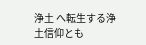浄土 へ転生する浄土信仰とも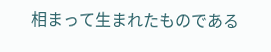相まって生まれたものである